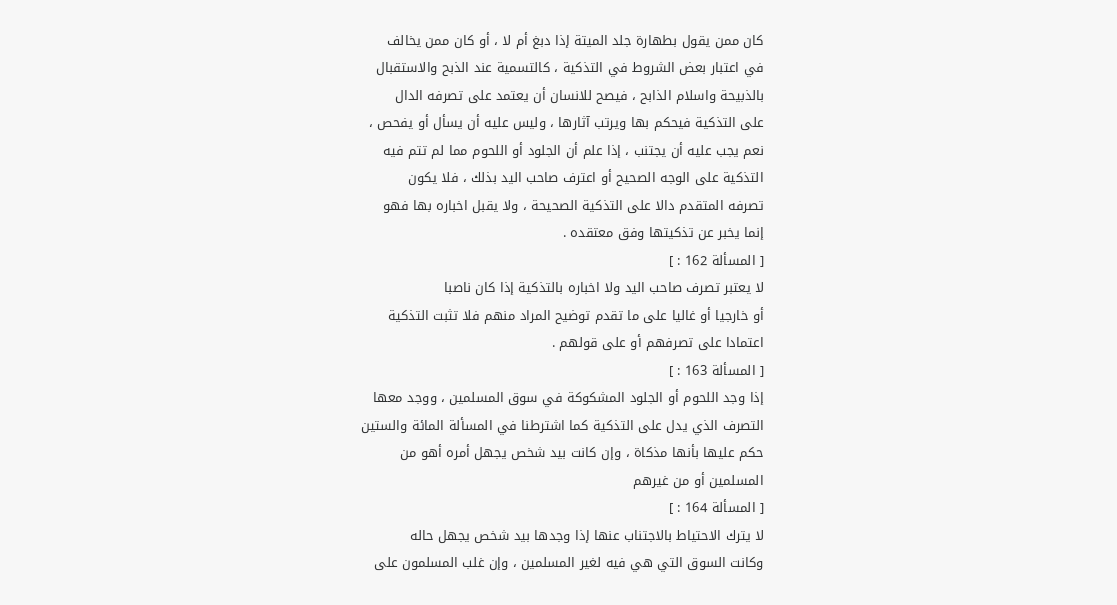كان ممن يقول بطهارة جلد الميتة إذا دبغ أم لا ، أو كان ممن يخالف
في اعتبار بعض الشروط في التذكية ، كالتسمية عند الذبح والاستقبال
بالذبيحة واسلام الذابح ، فيصح للانسان أن يعتمد على تصرفه الدال
على التذكية فيحكم بها ويرتب آثارها ، وليس عليه أن يسأل أو يفحص ،
نعم يجب عليه أن يجتنب ، إذا علم أن الجلود أو اللحوم مما لم تتم فيه
التذكية على الوجه الصحيح أو اعترف صاحب اليد بذلك ، فلا يكون
تصرفه المتقدم دالا على التذكية الصحيحة ، ولا يقبل اخباره بها فهو
إنما يخبر عن تذكيتها وفق معتقده .
[ المسألة 162 : ]
لا يعتبر تصرف صاحب اليد ولا اخباره بالتذكية إذا كان ناصبا
أو خارجيا أو غاليا على ما تقدم توضيح المراد منهم فلا تثبت التذكية
اعتمادا على تصرفهم أو على قولهم .
[ المسألة 163 : ]
إذا وجد اللحوم أو الجلود المشكوكة في سوق المسلمين ، ووجد معها
التصرف الذي يدل على التذكية كما اشترطنا في المسألة المائة والستين
حكم عليها بأنها مذكاة ، وإن كانت بيد شخص يجهل أمره أهو من
المسلمين أو من غيرهم
[ المسألة 164 : ]
لا يترك الاحتياط بالاجتناب عنها إذا وجدها بيد شخص يجهل حاله
وكانت السوق التي هي فيه لغير المسلمين ، وإن غلب المسلمون على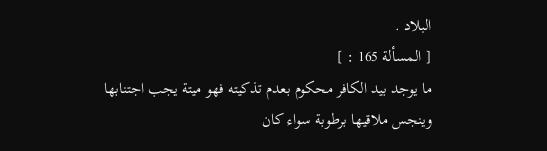البلاد .
[ المسألة 165 : ]
ما يوجد بيد الكافر محكوم بعدم تذكيته فهو ميتة يجب اجتنابها
وينجس ملاقيها برطوبة سواء كان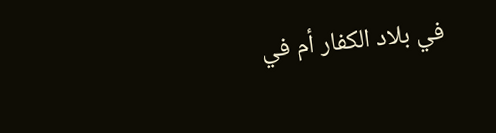في بلاد الكفار أم في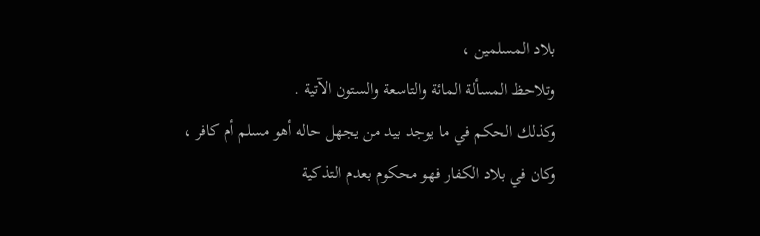بلاد المسلمين ،
وتلاحظ المسألة المائة والتاسعة والستون الآتية .
وكذلك الحكم في ما يوجد بيد من يجهل حاله أهو مسلم أم كافر ،
وكان في بلاد الكفار فهو محكوم بعدم التذكية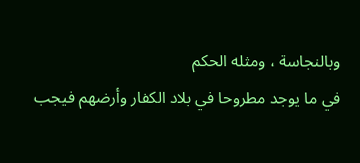وبالنجاسة ، ومثله الحكم
في ما يوجد مطروحا في بلاد الكفار وأرضهم فيجب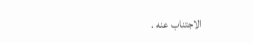الاجتناب عنه .